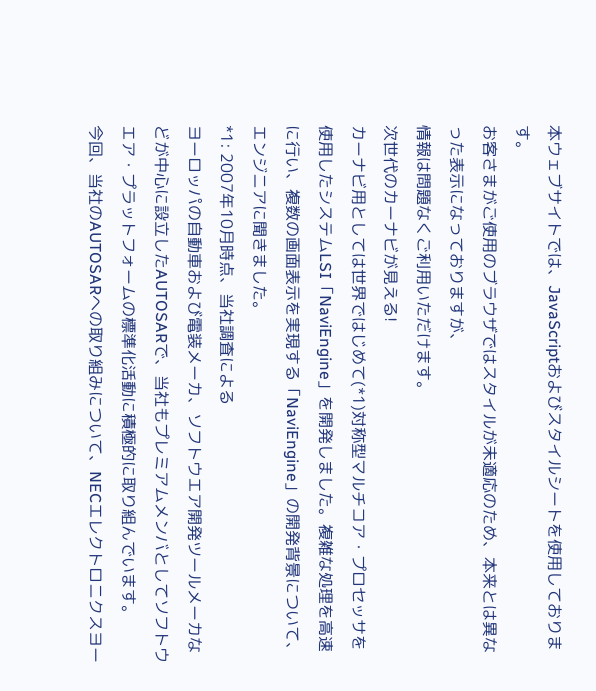本ウェブサイトでは、JavaScriptおよびスタイルシートを使用しております。
お客さまがご使用のブラウザではスタイルが未適応のため、本来とは異なった表示になっておりますが、
情報は問題なくご利用いただけます。
次世代のカーナビが見える!
カーナビ用としては世界ではじめて(*1)対称型マルチコア・プロセッサを使用したシステムLSI「NaviEngine」を開発しました。複雑な処理を高速に行い、複数の画面表示を実現する「NaviEngine」の開発背景について、エンジニアに聞きました。
*1: 2007年10月時点、当社調査による
ヨーロッパの自動車および電装メーカ、ソフトウエア開発ツールメーカなどが中心に設立したAUTOSARで、当社もプレミアムメンバとしてソフトウエア・プラットフォームの標準化活動に積極的に取り組んでいます。
今回、当社のAUTOSARへの取り組みについて、NECエレクトロニクスヨー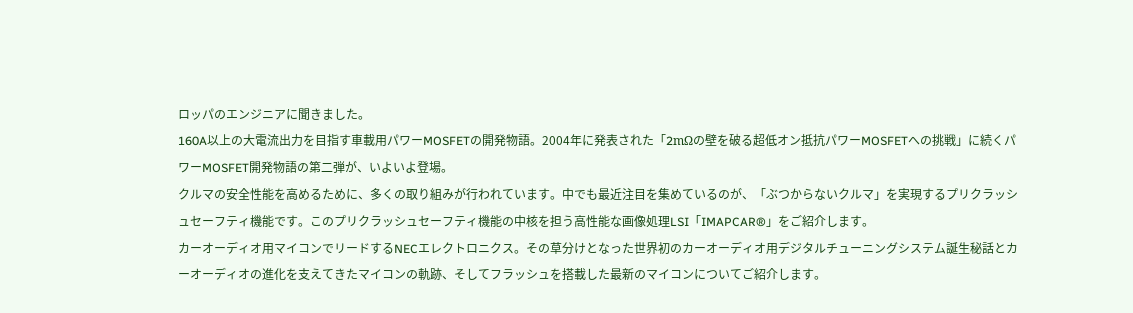ロッパのエンジニアに聞きました。
160A以上の大電流出力を目指す車載用パワーMOSFETの開発物語。2004年に発表された「2mΩの壁を破る超低オン抵抗パワーMOSFETへの挑戦」に続くパワーMOSFET開発物語の第二弾が、いよいよ登場。
クルマの安全性能を高めるために、多くの取り組みが行われています。中でも最近注目を集めているのが、「ぶつからないクルマ」を実現するプリクラッシュセーフティ機能です。このプリクラッシュセーフティ機能の中核を担う高性能な画像処理LSI「IMAPCAR®」をご紹介します。
カーオーディオ用マイコンでリードするNECエレクトロニクス。その草分けとなった世界初のカーオーディオ用デジタルチューニングシステム誕生秘話とカーオーディオの進化を支えてきたマイコンの軌跡、そしてフラッシュを搭載した最新のマイコンについてご紹介します。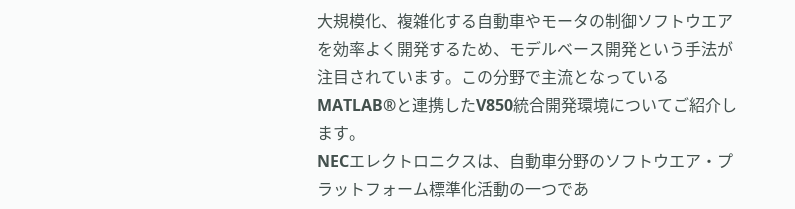大規模化、複雑化する自動車やモータの制御ソフトウエアを効率よく開発するため、モデルベース開発という手法が注目されています。この分野で主流となっているMATLAB®と連携したV850統合開発環境についてご紹介します。
NECエレクトロニクスは、自動車分野のソフトウエア・プラットフォーム標準化活動の一つであ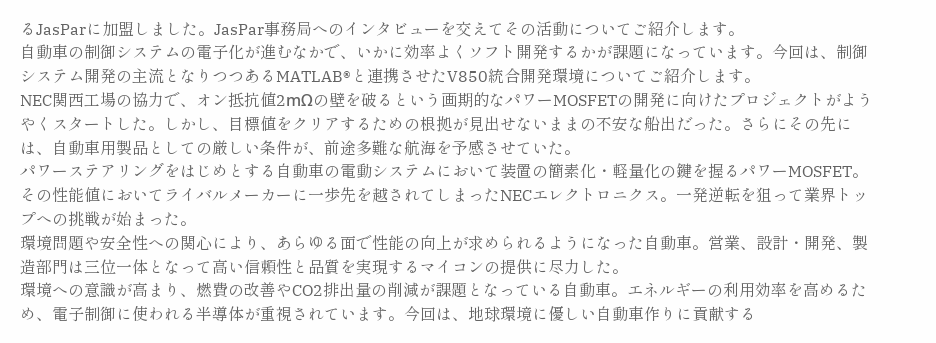るJasParに加盟しました。JasPar事務局へのインタビューを交えてその活動についてご紹介します。
自動車の制御システムの電子化が進むなかで、いかに効率よくソフト開発するかが課題になっています。今回は、制御システム開発の主流となりつつあるMATLAB®と連携させたV850統合開発環境についてご紹介します。
NEC関西工場の協力で、オン抵抗値2mΩの壁を破るという画期的なパワーMOSFETの開発に向けたプロジェクトがようやくスタートした。しかし、目標値をクリアするための根拠が見出せないままの不安な船出だった。さらにその先には、自動車用製品としての厳しい条件が、前途多難な航海を予感させていた。
パワーステアリングをはじめとする自動車の電動システムにおいて装置の簡素化・軽量化の鍵を握るパワーMOSFET。その性能値においてライバルメーカーに一歩先を越されてしまったNECエレクトロニクス。一発逆転を狙って業界トップへの挑戦が始まった。
環境問題や安全性への関心により、あらゆる面で性能の向上が求められるようになった自動車。営業、設計・開発、製造部門は三位一体となって高い信頼性と品質を実現するマイコンの提供に尽力した。
環境への意識が高まり、燃費の改善やCO2排出量の削減が課題となっている自動車。エネルギーの利用効率を高めるため、電子制御に使われる半導体が重視されています。今回は、地球環境に優しい自動車作りに貢献する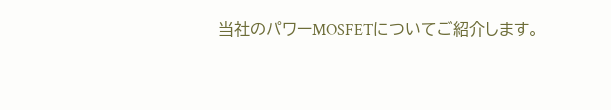当社のパワーMOSFETについてご紹介します。